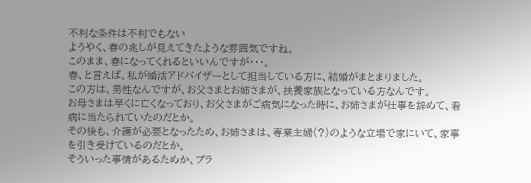不利な条件は不利でもない
ようやく、春の兆しが見えてきたような雰囲気ですね。
このまま、春になってくれるといいんですが・・・。
春、と言えば、私が婚活アドバイザーとして担当している方に、結婚がまとまりました。
この方は、男性なんですが、お父さまとお姉さまが、扶養家族となっている方なんです。
お母さまは早くに亡くなっており、お父さまがご病気になった時に、お姉さまが仕事を辞めて、看病に当たられていたのだとか。
その後も、介護が必要となったため、お姉さまは、専業主婦(?)のような立場で家にいて、家事を引き受けているのだとか。
そういった事情があるためか、プラ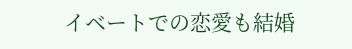イベートでの恋愛も結婚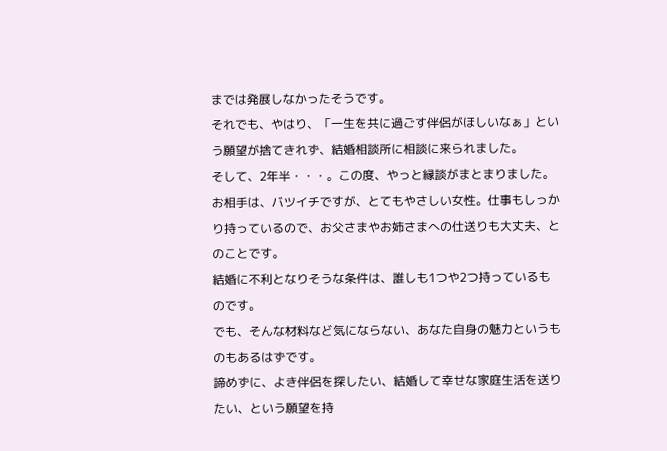までは発展しなかったそうです。
それでも、やはり、「一生を共に過ごす伴侶がほしいなぁ」という願望が捨てきれず、結婚相談所に相談に来られました。
そして、2年半・・・。この度、やっと縁談がまとまりました。
お相手は、バツイチですが、とてもやさしい女性。仕事もしっかり持っているので、お父さまやお姉さまへの仕送りも大丈夫、とのことです。
結婚に不利となりそうな条件は、誰しも1つや2つ持っているものです。
でも、そんな材料など気にならない、あなた自身の魅力というものもあるはずです。
諦めずに、よき伴侶を探したい、結婚して幸せな家庭生活を送りたい、という願望を持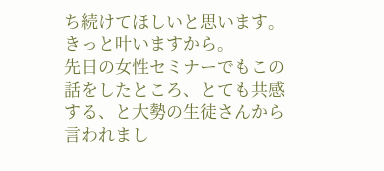ち続けてほしいと思います。
きっと叶いますから。
先日の女性セミナーでもこの話をしたところ、とても共感する、と大勢の生徒さんから言われまし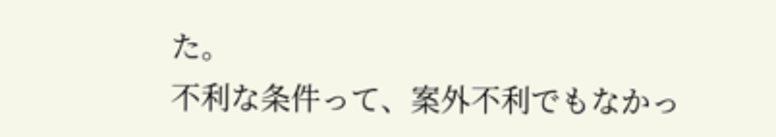た。
不利な条件って、案外不利でもなかっ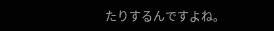たりするんですよね。